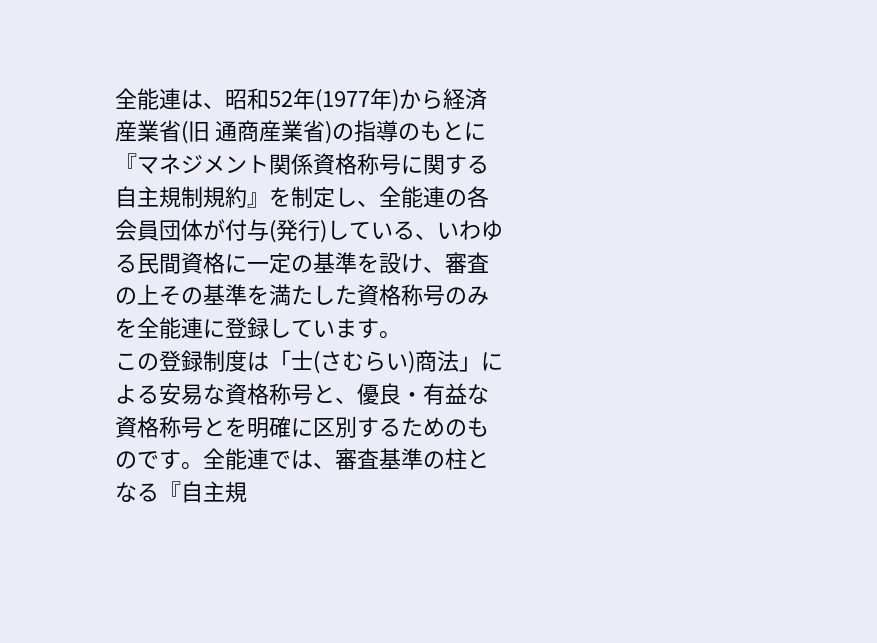全能連は、昭和52年(1977年)から経済産業省(旧 通商産業省)の指導のもとに『マネジメント関係資格称号に関する自主規制規約』を制定し、全能連の各会員団体が付与(発行)している、いわゆる民間資格に一定の基準を設け、審査の上その基準を満たした資格称号のみを全能連に登録しています。
この登録制度は「士(さむらい)商法」による安易な資格称号と、優良・有益な資格称号とを明確に区別するためのものです。全能連では、審査基準の柱となる『自主規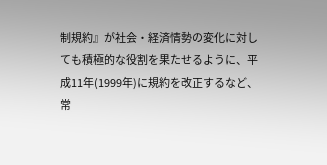制規約』が社会・経済情勢の変化に対しても積極的な役割を果たせるように、平成11年(1999年)に規約を改正するなど、常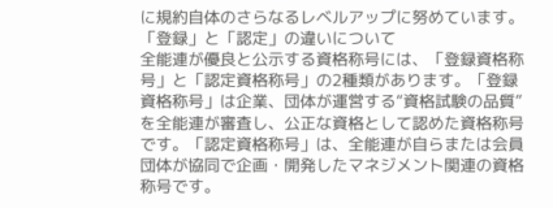に規約自体のさらなるレベルアップに努めています。
「登録」と「認定」の違いについて
全能連が優良と公示する資格称号には、「登録資格称号」と「認定資格称号」の2種類があります。「登録資格称号」は企業、団体が運営する“資格試験の品質”を全能連が審査し、公正な資格として認めた資格称号です。「認定資格称号」は、全能連が自らまたは会員団体が協同で企画・開発したマネジメント関連の資格称号です。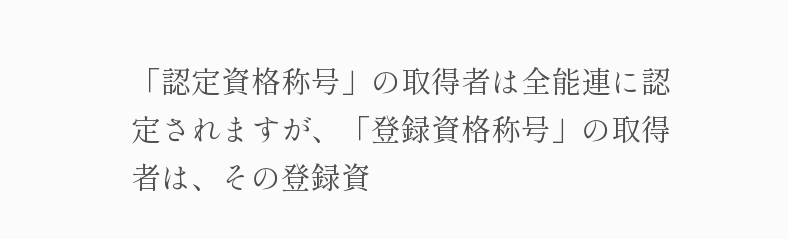「認定資格称号」の取得者は全能連に認定されますが、「登録資格称号」の取得者は、その登録資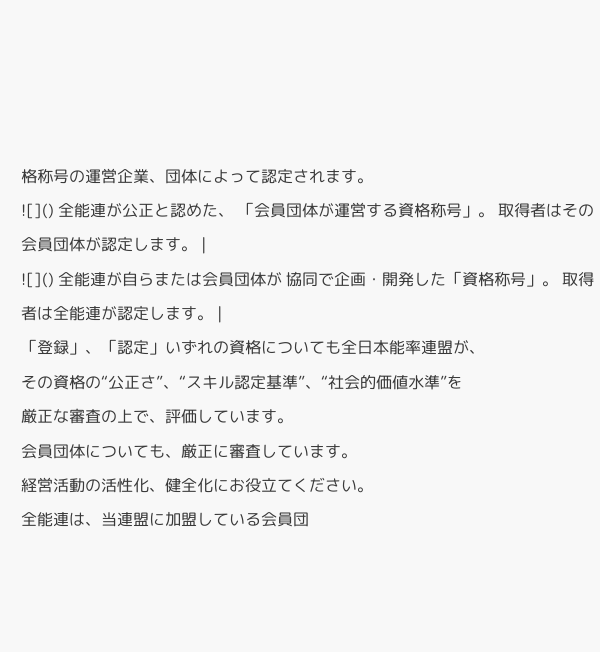格称号の運営企業、団体によって認定されます。
![]() 全能連が公正と認めた、 「会員団体が運営する資格称号」。 取得者はその会員団体が認定します。 |
![]() 全能連が自らまたは会員団体が 協同で企画・開発した「資格称号」。 取得者は全能連が認定します。 |
「登録」、「認定」いずれの資格についても全日本能率連盟が、
その資格の“公正さ”、“スキル認定基準”、“社会的価値水準”を
厳正な審査の上で、評価しています。
会員団体についても、厳正に審査しています。
経営活動の活性化、健全化にお役立てください。
全能連は、当連盟に加盟している会員団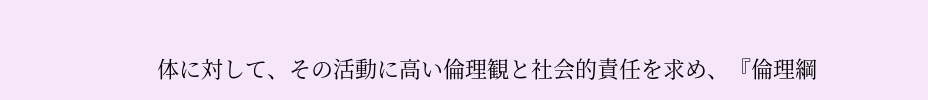体に対して、その活動に高い倫理観と社会的責任を求め、『倫理綱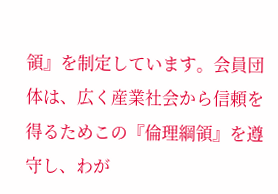領』を制定しています。会員団体は、広く産業社会から信頼を得るためこの『倫理綱領』を遵守し、わが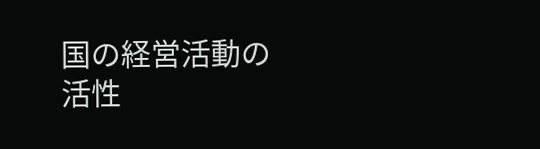国の経営活動の活性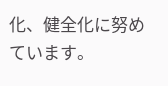化、健全化に努めています。